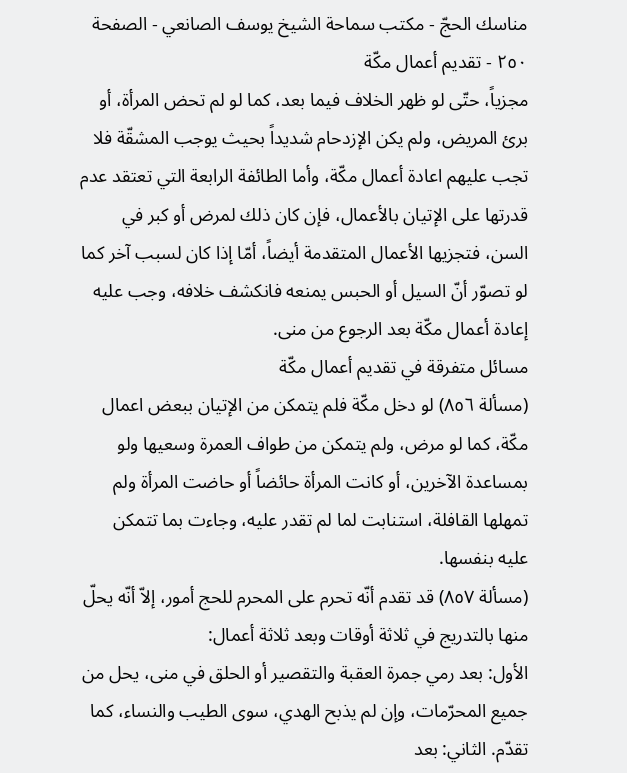مناسك الحجّ - مكتب سماحة الشيخ يوسف الصانعي - الصفحة ٢٥٠ - تقديم أعمال مكّة
مجزياً، حتّى لو ظهر الخلاف فيما بعد، كما لو لم تحض المرأة، أو برئ المريض، ولم يكن الإزدحام شديداً بحيث يوجب المشقّة فلا تجب عليهم اعادة أعمال مكّة، وأما الطائفة الرابعة التي تعتقد عدم قدرتها على الإتيان بالأعمال، فإن كان ذلك لمرض أو كبر في السن، فتجزيها الأعمال المتقدمة أيضاً، أمّا إذا كان لسبب آخر كما لو تصوّر أنّ السيل أو الحبس يمنعه فانكشف خلافه، وجب عليه إعادة أعمال مكّة بعد الرجوع من منى.
مسائل متفرقة في تقديم أعمال مكّة
(مسألة ٨٥٦) لو دخل مكّة فلم يتمكن من الإتيان ببعض اعمال مكّة، كما لو مرض، ولم يتمكن من طواف العمرة وسعيها ولو بمساعدة الآخرين، أو كانت المرأة حائضاً أو حاضت المرأة ولم تمهلها القافلة، استنابت لما لم تقدر عليه، وجاءت بما تتمكن عليه بنفسها.
(مسألة ٨٥٧) قد تقدم أنّه تحرم على المحرم للحج أمور، إلاّ أنّه يحلّ منها بالتدريج في ثلاثة أوقات وبعد ثلاثة أعمال:
الأول: بعد رمي جمرة العقبة والتقصير أو الحلق في منى، يحل من جميع المحرّمات، وإن لم يذبح الهدي، سوى الطيب والنساء، كما تقدّم. الثاني: بعد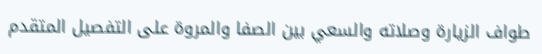طواف الزيارة وصلاته والسعي بين الصفا والمروة على التفصيل المتقدم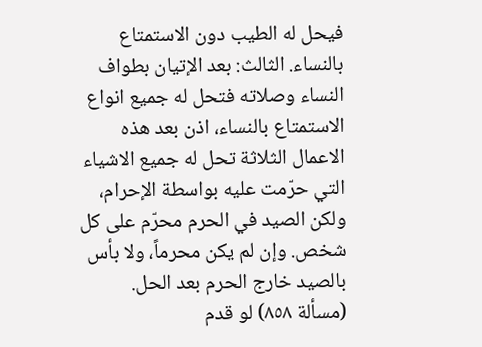فيحل له الطيب دون الاستمتاع بالنساء. الثالث: بعد الإتيان بطواف النساء وصلاته فتحل له جميع انواع الاستمتاع بالنساء، اذن بعد هذه الاعمال الثلاثة تحل له جميع الاشياء التي حرّمت عليه بواسطة الإحرام، ولكن الصيد في الحرم محرّم على كل
شخص. وإن لم يكن محرماً، ولا بأس بالصيد خارج الحرم بعد الحل.
(مسألة ٨٥٨) لو قدم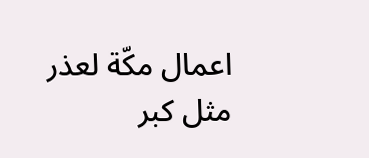اعمال مكّة لعذر مثل كبر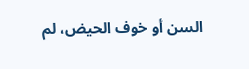السن أو خوف الحيض، لم